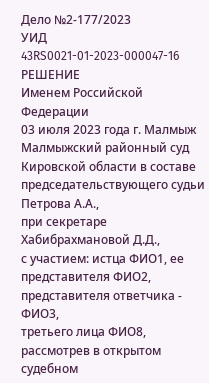Дело №2-177/2023
УИД 43RS0021-01-2023-000047-16
РЕШЕНИЕ
Именем Российской Федерации
03 июля 2023 года г. Малмыж
Малмыжский районный суд Кировской области в составе
председательствующего судьи Петрова А.А.,
при секретаре Хабибрахмановой Д.Д.,
с участием: истца ФИО1, ее представителя ФИО2,
представителя ответчика - ФИО3,
третьего лица ФИО8,
рассмотрев в открытом судебном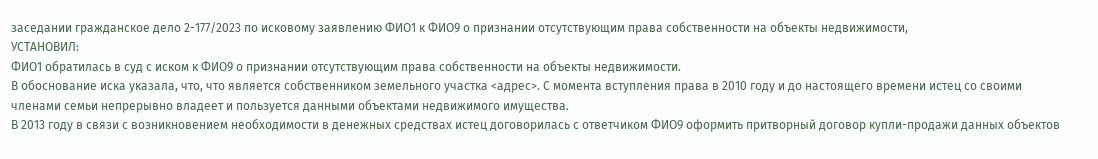заседании гражданское дело 2-177/2023 по исковому заявлению ФИО1 к ФИО9 о признании отсутствующим права собственности на объекты недвижимости,
УСТАНОВИЛ:
ФИО1 обратилась в суд с иском к ФИО9 о признании отсутствующим права собственности на объекты недвижимости.
В обоснование иска указала, что, что является собственником земельного участка <адрес>. С момента вступления права в 2010 году и до настоящего времени истец со своими членами семьи непрерывно владеет и пользуется данными объектами недвижимого имущества.
В 2013 году в связи с возникновением необходимости в денежных средствах истец договорилась с ответчиком ФИО9 оформить притворный договор купли-продажи данных объектов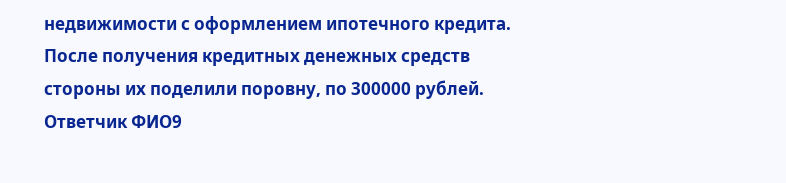недвижимости с оформлением ипотечного кредита. После получения кредитных денежных средств стороны их поделили поровну, по 300000 рублей. Ответчик ФИО9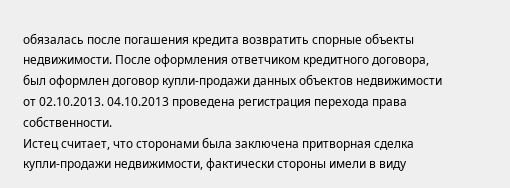обязалась после погашения кредита возвратить спорные объекты недвижимости. После оформления ответчиком кредитного договора, был оформлен договор купли-продажи данных объектов недвижимости от 02.10.2013. 04.10.2013 проведена регистрация перехода права собственности.
Истец считает, что сторонами была заключена притворная сделка купли-продажи недвижимости, фактически стороны имели в виду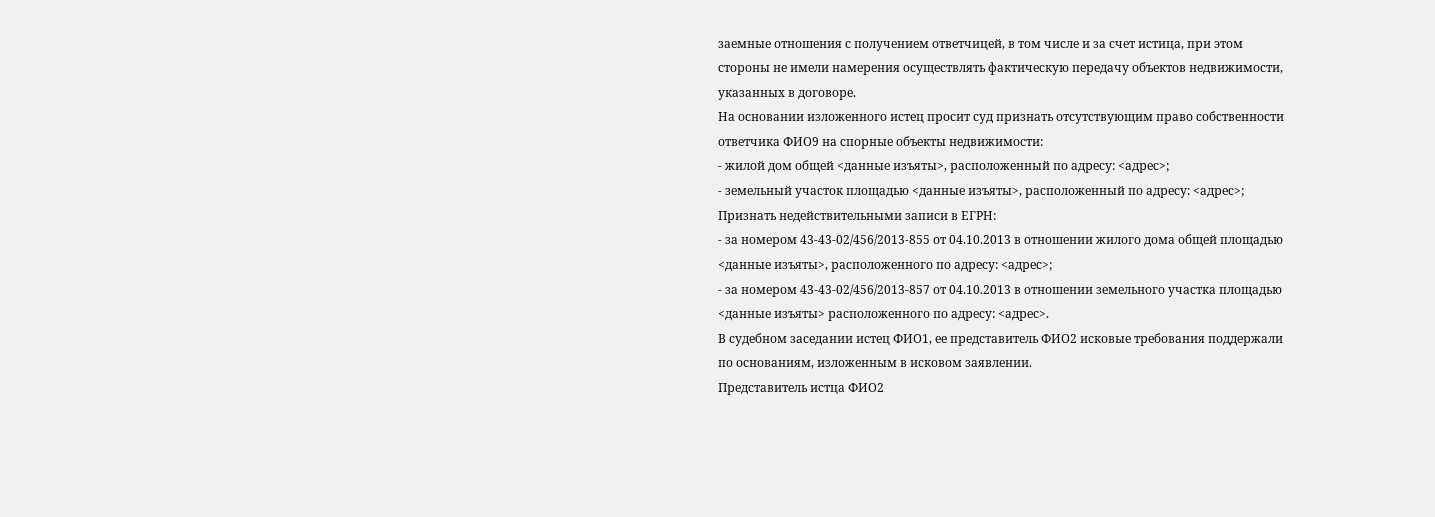заемные отношения с получением ответчицей, в том числе и за счет истица, при этом стороны не имели намерения осуществлять фактическую передачу объектов недвижимости, указанных в договоре.
На основании изложенного истец просит суд признать отсутствующим право собственности ответчика ФИО9 на спорные объекты недвижимости:
- жилой дом общей <данные изъяты>, расположенный по адресу: <адрес>;
- земельный участок площадью <данные изъяты>, расположенный по адресу: <адрес>;
Признать недействительными записи в ЕГРН:
- за номером 43-43-02/456/2013-855 от 04.10.2013 в отношении жилого дома общей площадью <данные изъяты>, расположенного по адресу: <адрес>;
- за номером 43-43-02/456/2013-857 от 04.10.2013 в отношении земельного участка площадью <данные изъяты> расположенного по адресу: <адрес>.
В судебном заседании истец ФИО1, ее представитель ФИО2 исковые требования поддержали по основаниям, изложенным в исковом заявлении.
Представитель истца ФИО2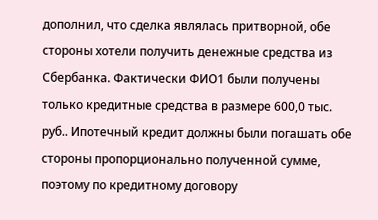дополнил, что сделка являлась притворной, обе стороны хотели получить денежные средства из Сбербанка. Фактически ФИО1 были получены только кредитные средства в размере 600,0 тыс. руб.. Ипотечный кредит должны были погашать обе стороны пропорционально полученной сумме, поэтому по кредитному договору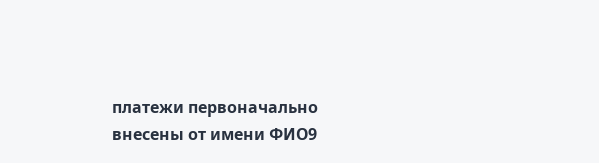платежи первоначально внесены от имени ФИО9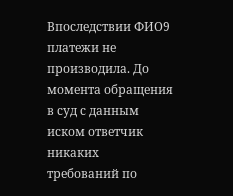Впоследствии ФИО9 платежи не производила. До момента обращения в суд с данным иском ответчик никаких требований по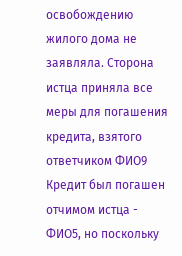освобождению жилого дома не заявляла. Сторона истца приняла все меры для погашения кредита, взятого ответчиком ФИО9 Кредит был погашен отчимом истца - ФИО5, но поскольку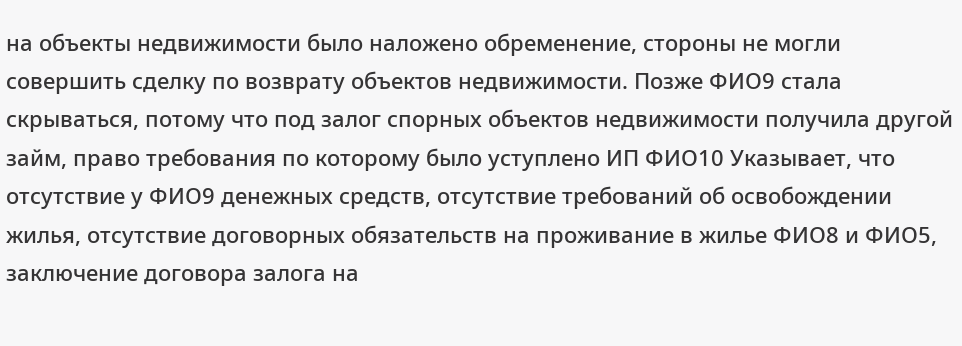на объекты недвижимости было наложено обременение, стороны не могли совершить сделку по возврату объектов недвижимости. Позже ФИО9 стала скрываться, потому что под залог спорных объектов недвижимости получила другой займ, право требования по которому было уступлено ИП ФИО10 Указывает, что отсутствие у ФИО9 денежных средств, отсутствие требований об освобождении жилья, отсутствие договорных обязательств на проживание в жилье ФИО8 и ФИО5, заключение договора залога на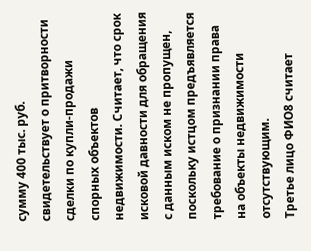сумму 400 тыс. руб. свидетельствует о притворности сделки по купли-продажи спорных объектов недвижимости. Считает, что срок исковой давности для обращения с данным иском не пропущен, поскольку истцом предъявляется требование о признании права на объекты недвижимости отсутствующим.
Третье лицо ФИО8 считает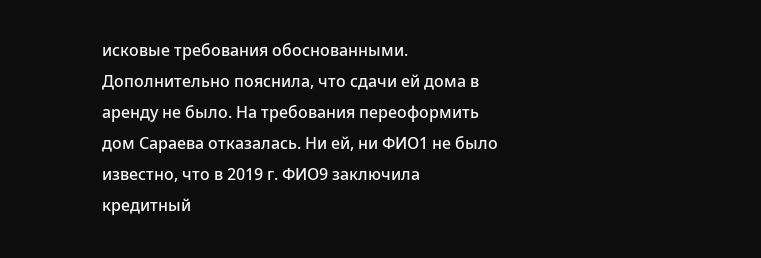исковые требования обоснованными. Дополнительно пояснила, что сдачи ей дома в аренду не было. На требования переоформить дом Сараева отказалась. Ни ей, ни ФИО1 не было известно, что в 2019 г. ФИО9 заключила кредитный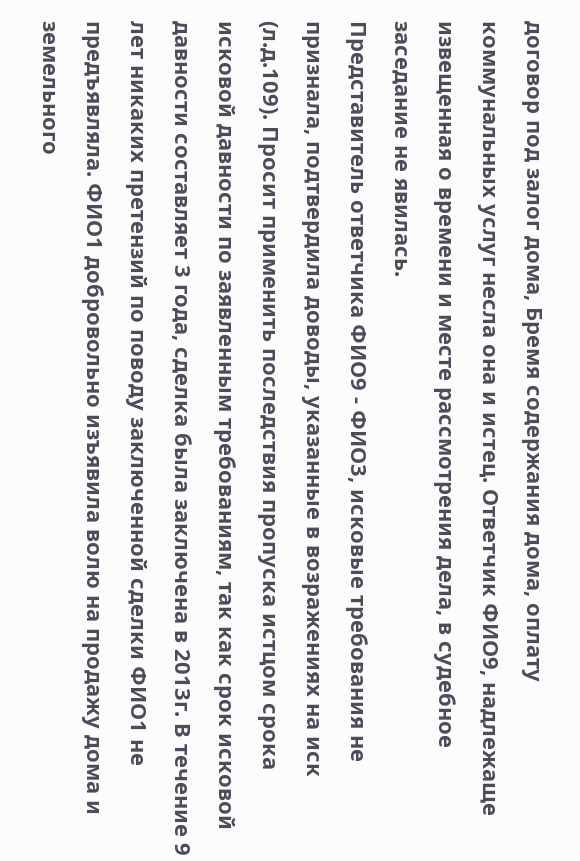договор под залог дома, Бремя содержания дома, оплату коммунальных услуг несла она и истец. Ответчик ФИО9, надлежаще извещенная о времени и месте рассмотрения дела, в судебное заседание не явилась.
Представитель ответчика ФИО9 - ФИО3, исковые требования не признала, подтвердила доводы, указанные в возражениях на иск (л.д.109). Просит применить последствия пропуска истцом срока исковой давности по заявленным требованиям, так как срок исковой давности составляет 3 года, сделка была заключена в 2013г. В течение 9 лет никаких претензий по поводу заключенной сделки ФИО1 не предъявляла. ФИО1 добровольно изъявила волю на продажу дома и земельного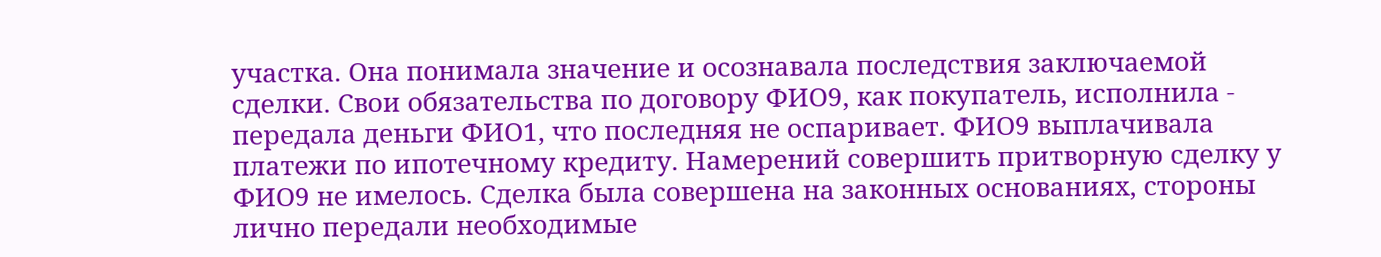участка. Она понимала значение и осознавала последствия заключаемой сделки. Свои обязательства по договору ФИО9, как покупатель, исполнила - передала деньги ФИО1, что последняя не оспаривает. ФИО9 выплачивала платежи по ипотечному кредиту. Намерений совершить притворную сделку у ФИО9 не имелось. Сделка была совершена на законных основаниях, стороны лично передали необходимые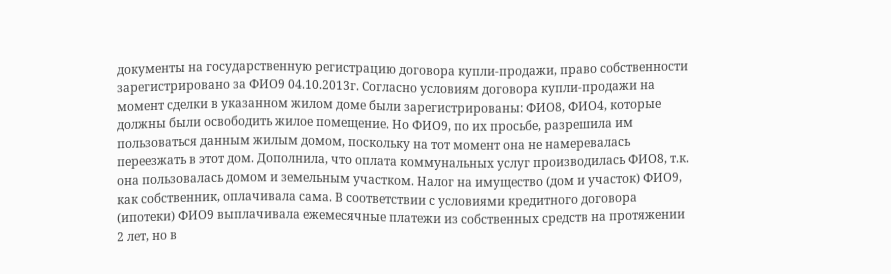документы на государственную регистрацию договора купли-продажи, право собственности зарегистрировано за ФИО9 04.10.2013г. Согласно условиям договора купли-продажи на момент сделки в указанном жилом доме были зарегистрированы: ФИО8, ФИО4, которые должны были освободить жилое помещение. Но ФИО9, по их просьбе, разрешила им пользоваться данным жилым домом, поскольку на тот момент она не намеревалась переезжать в этот дом. Дополнила, что оплата коммунальных услуг производилась ФИО8, т.к. она пользовалась домом и земельным участком. Налог на имущество (дом и участок) ФИО9, как собственник, оплачивала сама. В соответствии с условиями кредитного договора (ипотеки) ФИО9 выплачивала ежемесячные платежи из собственных средств на протяжении 2 лет, но в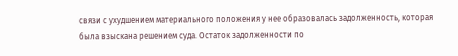связи с ухудшением материального положения у нее образовалась задолженность, которая была взыскана решением суда. Остаток задолженности по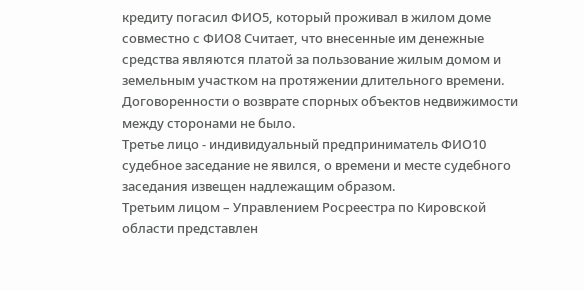кредиту погасил ФИО5, который проживал в жилом доме совместно с ФИО8 Считает, что внесенные им денежные средства являются платой за пользование жилым домом и земельным участком на протяжении длительного времени. Договоренности о возврате спорных объектов недвижимости между сторонами не было.
Третье лицо - индивидуальный предприниматель ФИО10 судебное заседание не явился, о времени и месте судебного заседания извещен надлежащим образом.
Третьим лицом – Управлением Росреестра по Кировской области представлен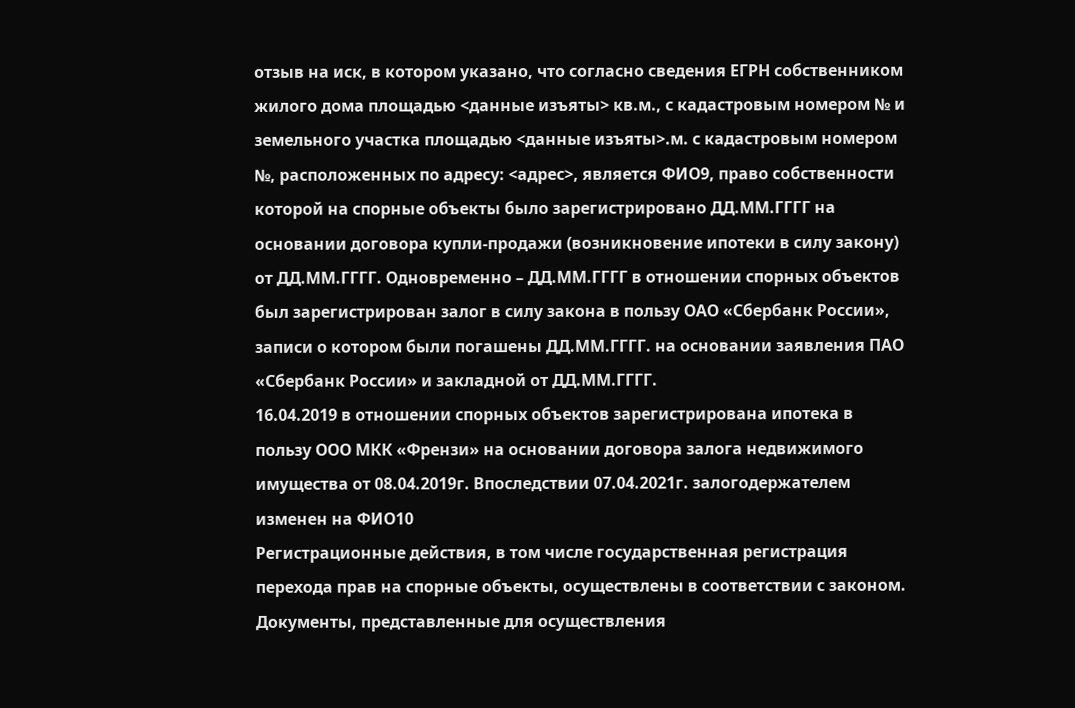отзыв на иск, в котором указано, что согласно сведения ЕГРН собственником жилого дома площадью <данные изъяты> кв.м., с кадастровым номером № и земельного участка площадью <данные изъяты>.м. с кадастровым номером №, расположенных по адресу: <адрес>, является ФИО9, право собственности которой на спорные объекты было зарегистрировано ДД.ММ.ГГГГ на основании договора купли-продажи (возникновение ипотеки в силу закону) от ДД.ММ.ГГГГ. Одновременно – ДД.ММ.ГГГГ в отношении спорных объектов был зарегистрирован залог в силу закона в пользу ОАО «Сбербанк России», записи о котором были погашены ДД.ММ.ГГГГ. на основании заявления ПАО «Сбербанк России» и закладной от ДД.ММ.ГГГГ.
16.04.2019 в отношении спорных объектов зарегистрирована ипотека в пользу ООО МКК «Френзи» на основании договора залога недвижимого имущества от 08.04.2019г. Впоследствии 07.04.2021г. залогодержателем изменен на ФИО10
Регистрационные действия, в том числе государственная регистрация перехода прав на спорные объекты, осуществлены в соответствии с законом. Документы, представленные для осуществления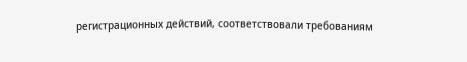регистрационных действий, соответствовали требованиям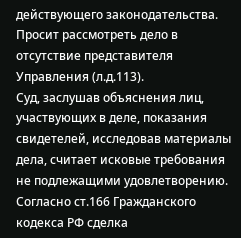действующего законодательства. Просит рассмотреть дело в отсутствие представителя Управления (л.д.113).
Суд, заслушав объяснения лиц, участвующих в деле, показания свидетелей, исследовав материалы дела, считает исковые требования не подлежащими удовлетворению.
Согласно ст.166 Гражданского кодекса РФ сделка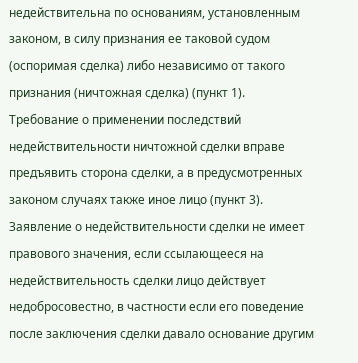недействительна по основаниям, установленным законом, в силу признания ее таковой судом (оспоримая сделка) либо независимо от такого признания (ничтожная сделка) (пункт 1).
Требование о применении последствий недействительности ничтожной сделки вправе предъявить сторона сделки, а в предусмотренных законом случаях также иное лицо (пункт 3).
Заявление о недействительности сделки не имеет правового значения, если ссылающееся на недействительность сделки лицо действует недобросовестно, в частности если его поведение после заключения сделки давало основание другим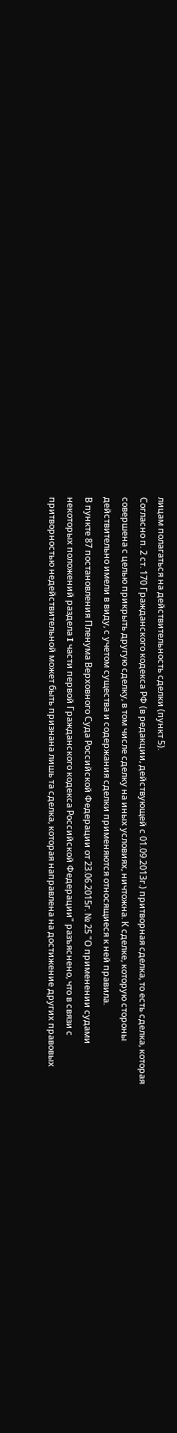лицам полагаться на действительность сделки (пункт 5).
Согласно п. 2 ст. 170 Гражданского кодекса РФ (в редакции, действующей с 01.09.2013г.) притворная сделка, то есть сделка, которая совершена с целью прикрыть другую сделку, в том числе сделку на иных условиях, ничтожна. К сделке, которую стороны действительно имели в виду, с учетом существа и содержания сделки применяются относящиеся к ней правила.
В пункте 87 постановления Пленума Верховного Суда Российской Федерации от 23.06.2015г. № 25 "О применении судами некоторых положений раздела I части первой Гражданского кодекса Российской Федерации" разъяснено, что в связи с притворностью недействительной может быть признана лишь та сделка, которая направлена на достижение других правовых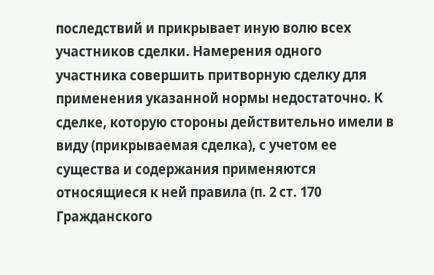последствий и прикрывает иную волю всех участников сделки. Намерения одного участника совершить притворную сделку для применения указанной нормы недостаточно. К сделке, которую стороны действительно имели в виду (прикрываемая сделка), с учетом ее существа и содержания применяются относящиеся к ней правила (п. 2 ст. 170 Гражданского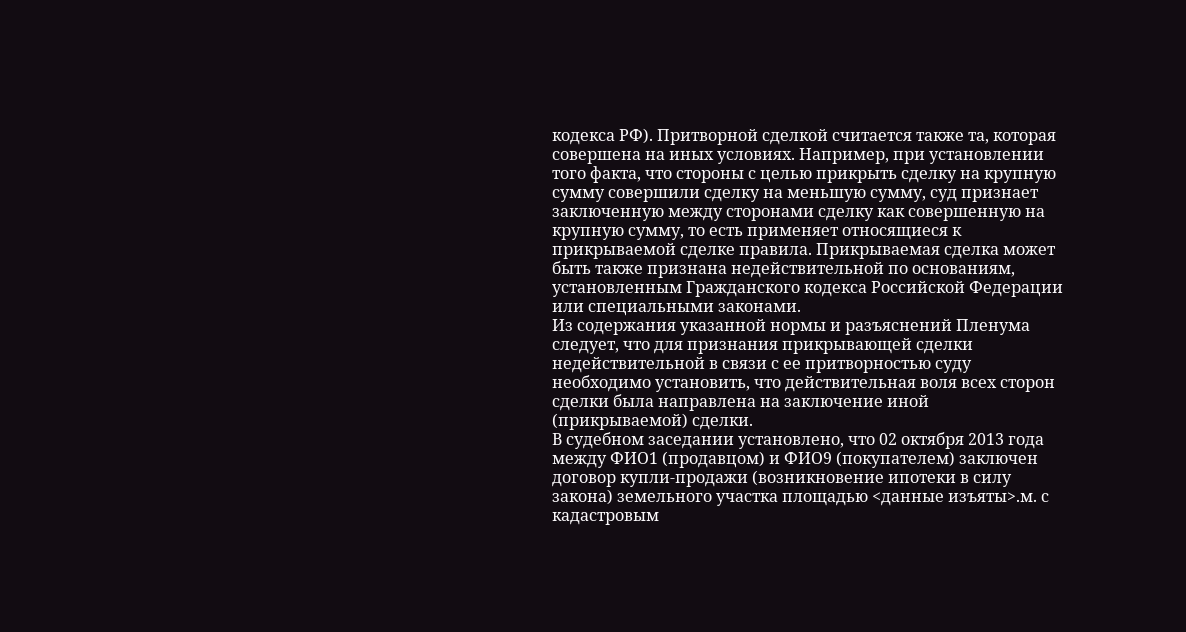кодекса РФ). Притворной сделкой считается также та, которая совершена на иных условиях. Например, при установлении того факта, что стороны с целью прикрыть сделку на крупную сумму совершили сделку на меньшую сумму, суд признает заключенную между сторонами сделку как совершенную на крупную сумму, то есть применяет относящиеся к прикрываемой сделке правила. Прикрываемая сделка может быть также признана недействительной по основаниям, установленным Гражданского кодекса Российской Федерации или специальными законами.
Из содержания указанной нормы и разъяснений Пленума следует, что для признания прикрывающей сделки недействительной в связи с ее притворностью суду необходимо установить, что действительная воля всех сторон сделки была направлена на заключение иной (прикрываемой) сделки.
В судебном заседании установлено, что 02 октября 2013 года между ФИО1 (продавцом) и ФИО9 (покупателем) заключен договор купли-продажи (возникновение ипотеки в силу закона) земельного участка площадью <данные изъяты>.м. с кадастровым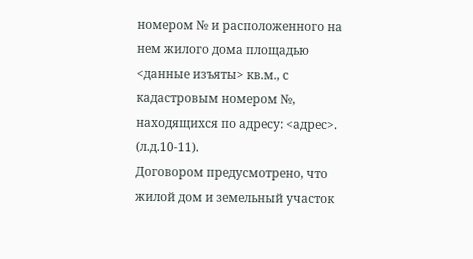номером № и расположенного на нем жилого дома площадью <данные изъяты> кв.м., с кадастровым номером №, находящихся по адресу: <адрес>. (л.д.10-11).
Договором предусмотрено, что жилой дом и земельный участок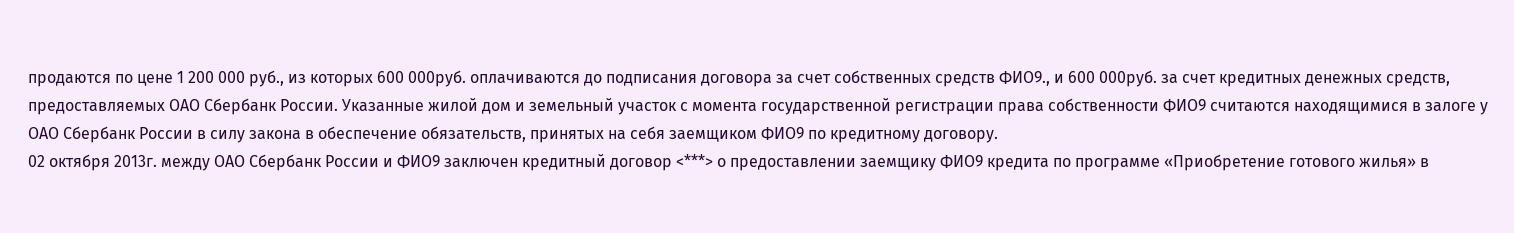продаются по цене 1 200 000 руб., из которых 600 000руб. оплачиваются до подписания договора за счет собственных средств ФИО9., и 600 000руб. за счет кредитных денежных средств, предоставляемых ОАО Сбербанк России. Указанные жилой дом и земельный участок с момента государственной регистрации права собственности ФИО9 считаются находящимися в залоге у ОАО Сбербанк России в силу закона в обеспечение обязательств, принятых на себя заемщиком ФИО9 по кредитному договору.
02 октября 2013г. между ОАО Сбербанк России и ФИО9 заключен кредитный договор <***> о предоставлении заемщику ФИО9 кредита по программе «Приобретение готового жилья» в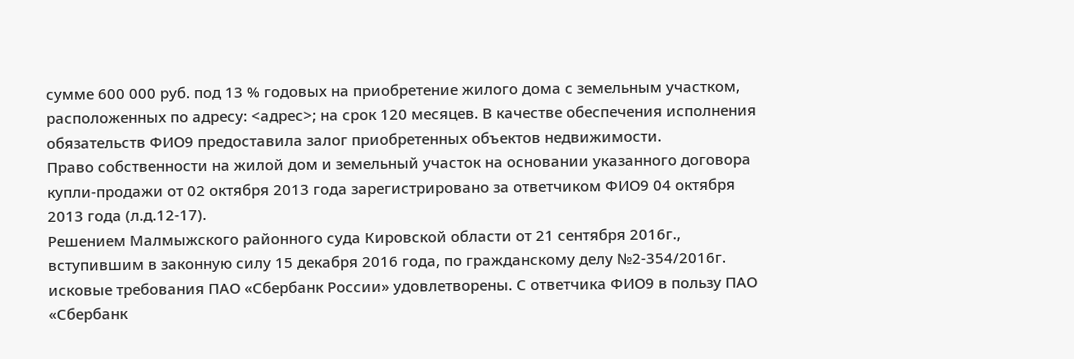сумме 600 000 руб. под 13 % годовых на приобретение жилого дома с земельным участком, расположенных по адресу: <адрес>; на срок 120 месяцев. В качестве обеспечения исполнения обязательств ФИО9 предоставила залог приобретенных объектов недвижимости.
Право собственности на жилой дом и земельный участок на основании указанного договора купли-продажи от 02 октября 2013 года зарегистрировано за ответчиком ФИО9 04 октября 2013 года (л.д.12-17).
Решением Малмыжского районного суда Кировской области от 21 сентября 2016г., вступившим в законную силу 15 декабря 2016 года, по гражданскому делу №2-354/2016г. исковые требования ПАО «Сбербанк России» удовлетворены. С ответчика ФИО9 в пользу ПАО «Сбербанк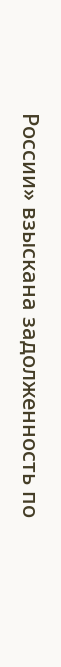России» взыскана задолженность по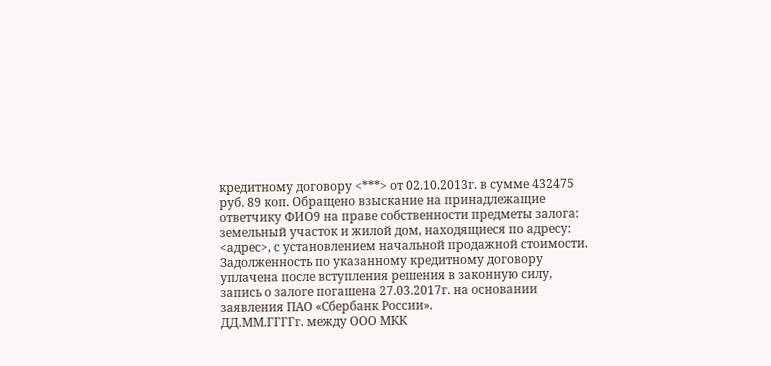кредитному договору <***> от 02.10.2013г. в сумме 432475 руб. 89 коп. Обращено взыскание на принадлежащие ответчику ФИО9 на праве собственности предметы залога: земельный участок и жилой дом, находящиеся по адресу: <адрес>, с установлением начальной продажной стоимости.
Задолженность по указанному кредитному договору уплачена после вступления решения в законную силу, запись о залоге погашена 27.03.2017г. на основании заявления ПАО «Сбербанк России».
ДД.ММ.ГГГГг. между ООО МКК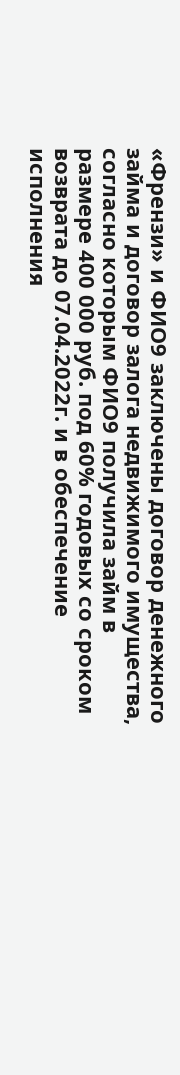«Френзи» и ФИО9 заключены договор денежного займа и договор залога недвижимого имущества, согласно которым ФИО9 получила займ в размере 400 000 руб. под 60% годовых со сроком возврата до 07.04.2022г. и в обеспечение исполнения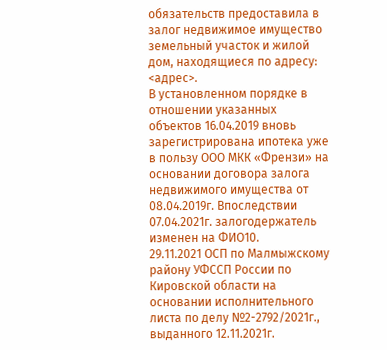обязательств предоставила в залог недвижимое имущество земельный участок и жилой дом, находящиеся по адресу: <адрес>.
В установленном порядке в отношении указанных объектов 16.04.2019 вновь зарегистрирована ипотека уже в пользу ООО МКК «Френзи» на основании договора залога недвижимого имущества от 08.04.2019г. Впоследствии 07.04.2021г. залогодержатель изменен на ФИО10.
29.11.2021 ОСП по Малмыжскому району УФССП России по Кировской области на основании исполнительного листа по делу №2-2792/2021г., выданного 12.11.2021г.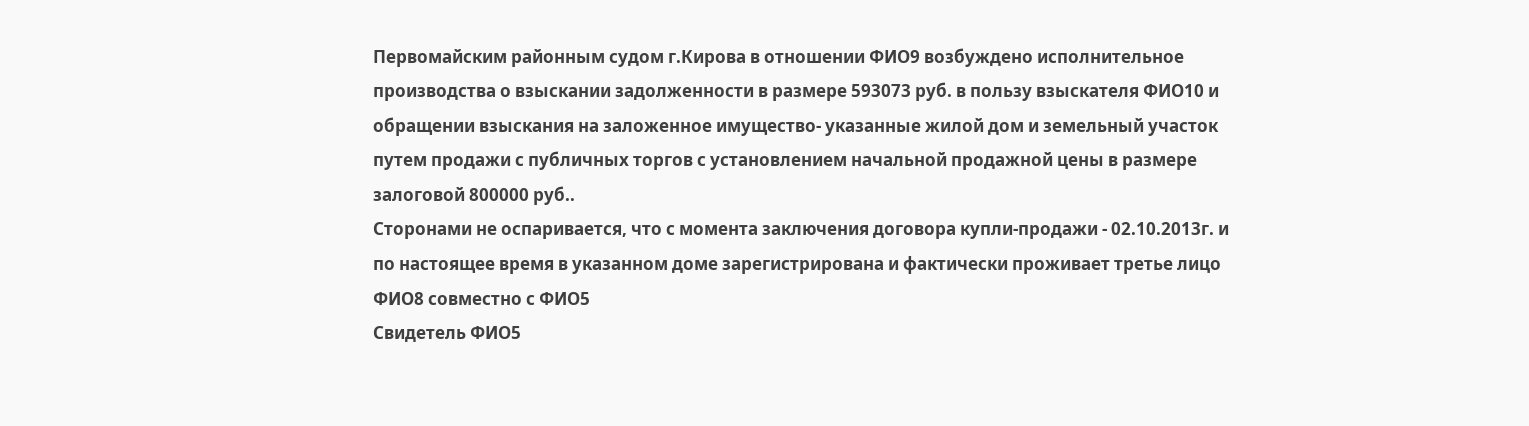Первомайским районным судом г.Кирова в отношении ФИО9 возбуждено исполнительное производства о взыскании задолженности в размере 593073 руб. в пользу взыскателя ФИО10 и обращении взыскания на заложенное имущество- указанные жилой дом и земельный участок путем продажи с публичных торгов с установлением начальной продажной цены в размере залоговой 800000 руб..
Сторонами не оспаривается, что с момента заключения договора купли-продажи - 02.10.2013г. и по настоящее время в указанном доме зарегистрирована и фактически проживает третье лицо ФИО8 совместно с ФИО5
Свидетель ФИО5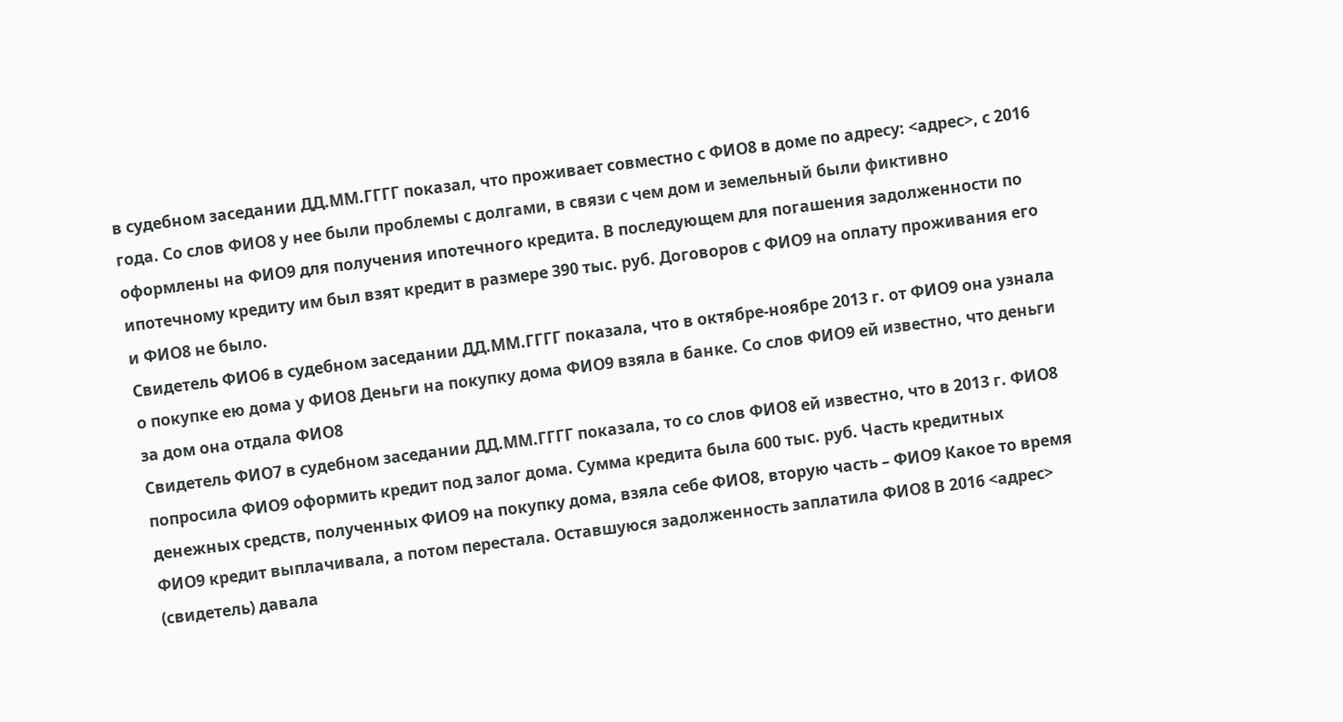в судебном заседании ДД.ММ.ГГГГ показал, что проживает совместно с ФИО8 в доме по адресу: <адрес>, с 2016 года. Со слов ФИО8 у нее были проблемы с долгами, в связи с чем дом и земельный были фиктивно оформлены на ФИО9 для получения ипотечного кредита. В последующем для погашения задолженности по ипотечному кредиту им был взят кредит в размере 390 тыс. руб. Договоров с ФИО9 на оплату проживания его и ФИО8 не было.
Свидетель ФИО6 в судебном заседании ДД.ММ.ГГГГ показала, что в октябре-ноябре 2013 г. от ФИО9 она узнала о покупке ею дома у ФИО8 Деньги на покупку дома ФИО9 взяла в банке. Со слов ФИО9 ей известно, что деньги за дом она отдала ФИО8
Свидетель ФИО7 в судебном заседании ДД.ММ.ГГГГ показала, то со слов ФИО8 ей известно, что в 2013 г. ФИО8 попросила ФИО9 оформить кредит под залог дома. Сумма кредита была 600 тыс. руб. Часть кредитных денежных средств, полученных ФИО9 на покупку дома, взяла себе ФИО8, вторую часть – ФИО9 Какое то время ФИО9 кредит выплачивала, а потом перестала. Оставшуюся задолженность заплатила ФИО8 В 2016 <адрес> (свидетель) давала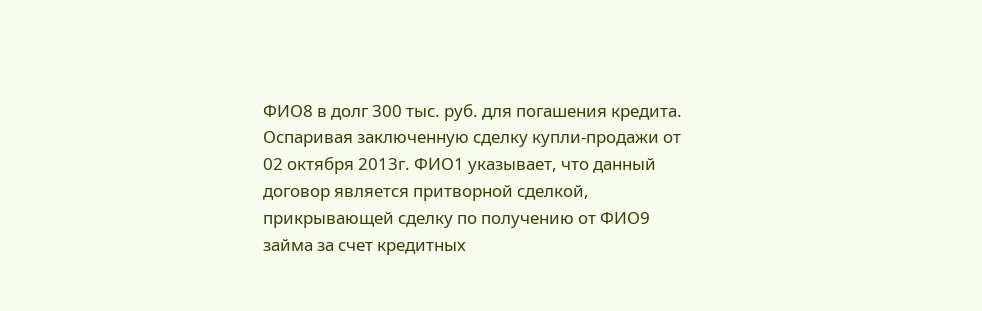ФИО8 в долг 300 тыс. руб. для погашения кредита.
Оспаривая заключенную сделку купли-продажи от 02 октября 2013г. ФИО1 указывает, что данный договор является притворной сделкой, прикрывающей сделку по получению от ФИО9 займа за счет кредитных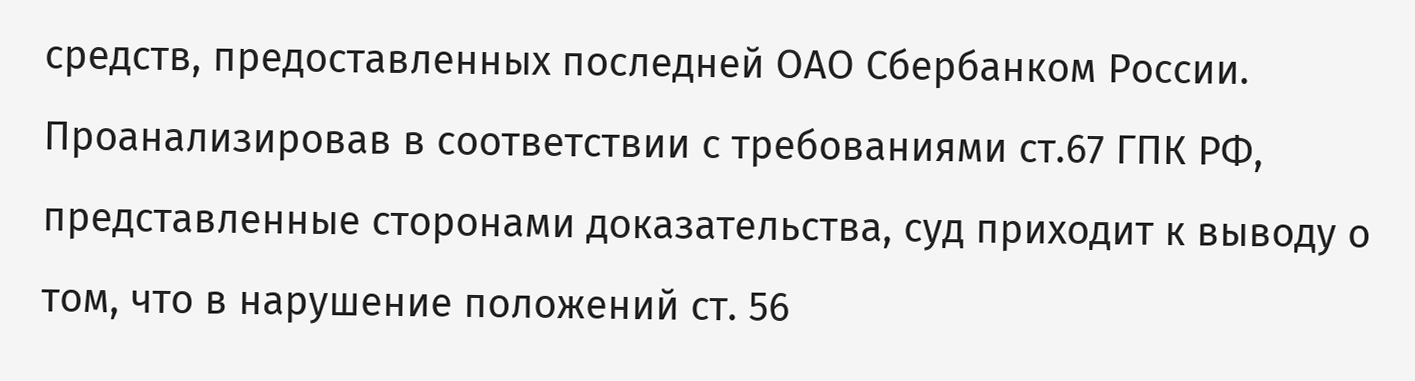средств, предоставленных последней ОАО Сбербанком России.
Проанализировав в соответствии с требованиями ст.67 ГПК РФ, представленные сторонами доказательства, суд приходит к выводу о том, что в нарушение положений ст. 56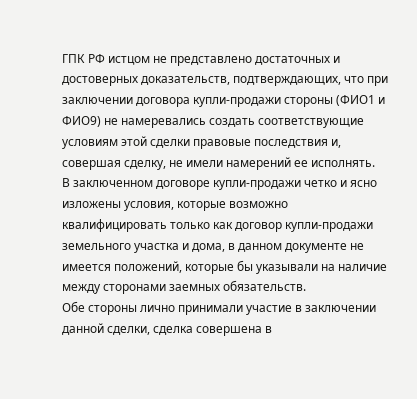ГПК РФ истцом не представлено достаточных и достоверных доказательств, подтверждающих, что при заключении договора купли-продажи стороны (ФИО1 и ФИО9) не намеревались создать соответствующие условиям этой сделки правовые последствия и, совершая сделку, не имели намерений ее исполнять.
В заключенном договоре купли-продажи четко и ясно изложены условия, которые возможно квалифицировать только как договор купли-продажи земельного участка и дома, в данном документе не имеется положений, которые бы указывали на наличие между сторонами заемных обязательств.
Обе стороны лично принимали участие в заключении данной сделки, сделка совершена в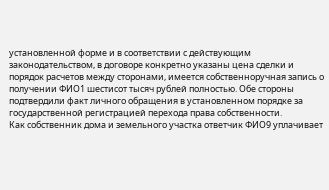установленной форме и в соответствии с действующим законодательством, в договоре конкретно указаны цена сделки и порядок расчетов между сторонами, имеется собственноручная запись о получении ФИО1 шестисот тысяч рублей полностью. Обе стороны подтвердили факт личного обращения в установленном порядке за государственной регистрацией перехода права собственности.
Как собственник дома и земельного участка ответчик ФИО9 уплачивает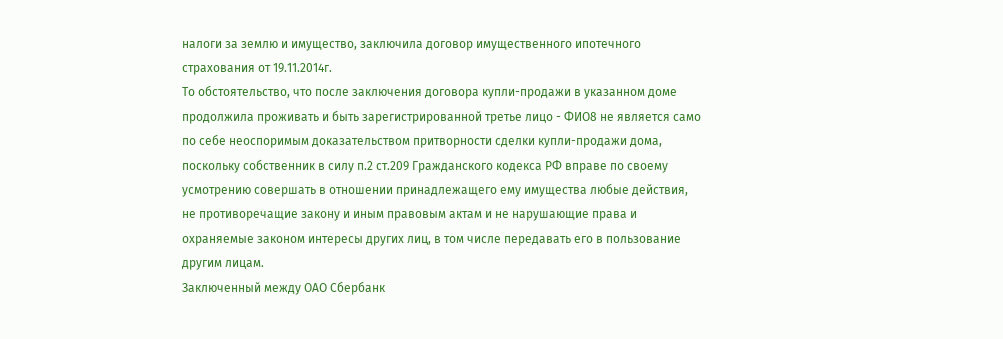налоги за землю и имущество, заключила договор имущественного ипотечного страхования от 19.11.2014г.
То обстоятельство, что после заключения договора купли-продажи в указанном доме продолжила проживать и быть зарегистрированной третье лицо - ФИО8 не является само по себе неоспоримым доказательством притворности сделки купли-продажи дома, поскольку собственник в силу п.2 ст.209 Гражданского кодекса РФ вправе по своему усмотрению совершать в отношении принадлежащего ему имущества любые действия, не противоречащие закону и иным правовым актам и не нарушающие права и охраняемые законом интересы других лиц, в том числе передавать его в пользование другим лицам.
Заключенный между ОАО Сбербанк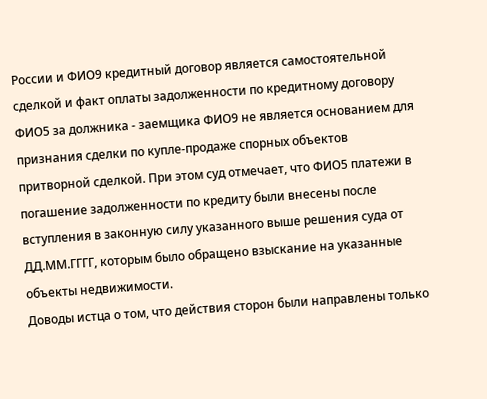России и ФИО9 кредитный договор является самостоятельной сделкой и факт оплаты задолженности по кредитному договору ФИО5 за должника - заемщика ФИО9 не является основанием для признания сделки по купле-продаже спорных объектов притворной сделкой. При этом суд отмечает, что ФИО5 платежи в погашение задолженности по кредиту были внесены после вступления в законную силу указанного выше решения суда от ДД.ММ.ГГГГ, которым было обращено взыскание на указанные объекты недвижимости.
Доводы истца о том, что действия сторон были направлены только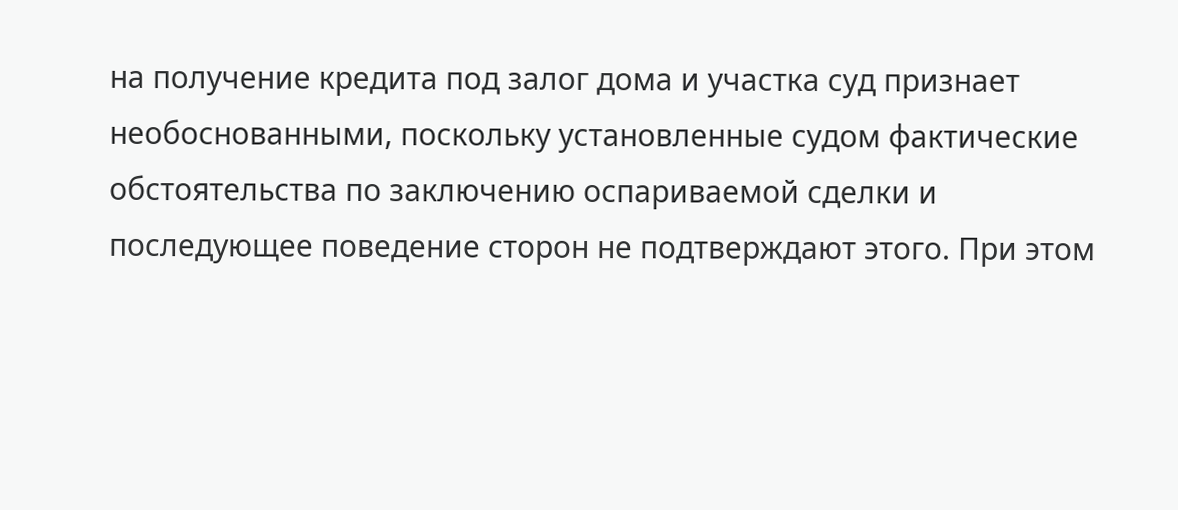на получение кредита под залог дома и участка суд признает необоснованными, поскольку установленные судом фактические обстоятельства по заключению оспариваемой сделки и последующее поведение сторон не подтверждают этого. При этом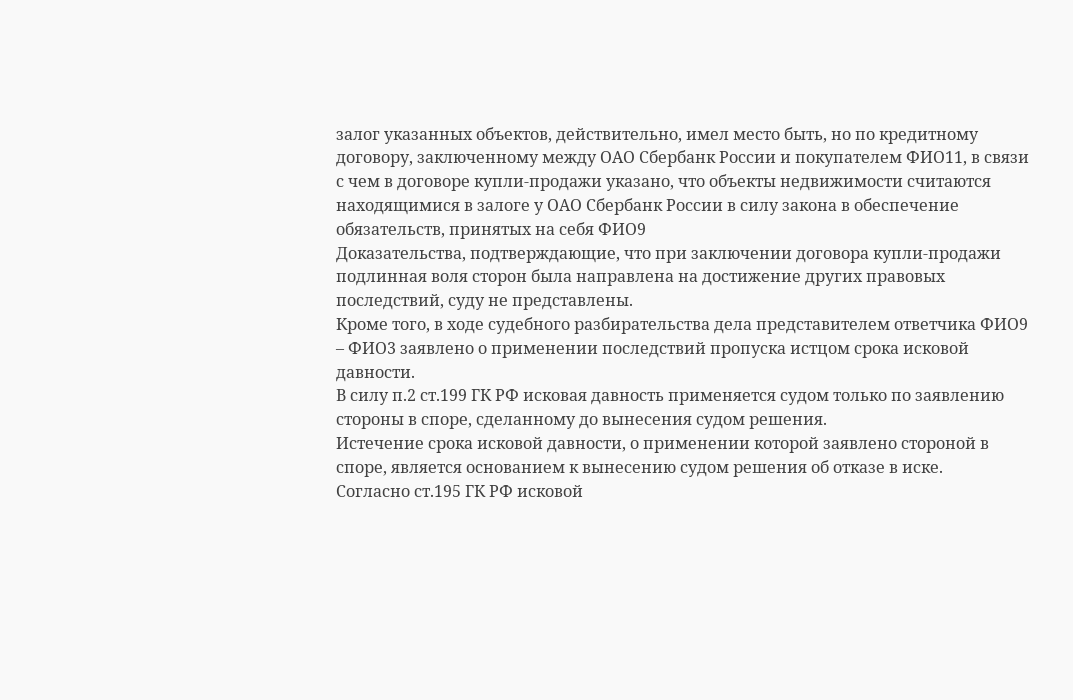залог указанных объектов, действительно, имел место быть, но по кредитному договору, заключенному между ОАО Сбербанк России и покупателем ФИО11, в связи с чем в договоре купли-продажи указано, что объекты недвижимости считаются находящимися в залоге у ОАО Сбербанк России в силу закона в обеспечение обязательств, принятых на себя ФИО9
Доказательства, подтверждающие, что при заключении договора купли-продажи подлинная воля сторон была направлена на достижение других правовых последствий, суду не представлены.
Кроме того, в ходе судебного разбирательства дела представителем ответчика ФИО9 – ФИО3 заявлено о применении последствий пропуска истцом срока исковой давности.
В силу п.2 ст.199 ГК РФ исковая давность применяется судом только по заявлению стороны в споре, сделанному до вынесения судом решения.
Истечение срока исковой давности, о применении которой заявлено стороной в споре, является основанием к вынесению судом решения об отказе в иске.
Согласно ст.195 ГК РФ исковой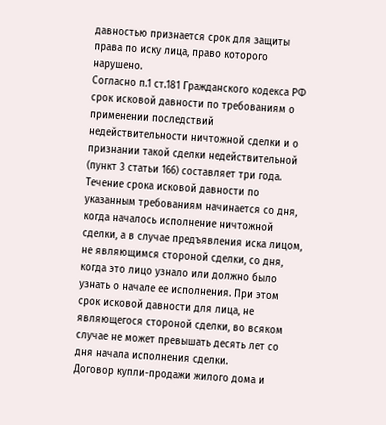давностью признается срок для защиты права по иску лица, право которого нарушено.
Согласно п.1 ст.181 Гражданского кодекса РФ срок исковой давности по требованиям о применении последствий недействительности ничтожной сделки и о признании такой сделки недействительной (пункт 3 статьи 166) составляет три года. Течение срока исковой давности по указанным требованиям начинается со дня, когда началось исполнение ничтожной сделки, а в случае предъявления иска лицом, не являющимся стороной сделки, со дня, когда это лицо узнало или должно было узнать о начале ее исполнения. При этом срок исковой давности для лица, не являющегося стороной сделки, во всяком случае не может превышать десять лет со дня начала исполнения сделки.
Договор купли-продажи жилого дома и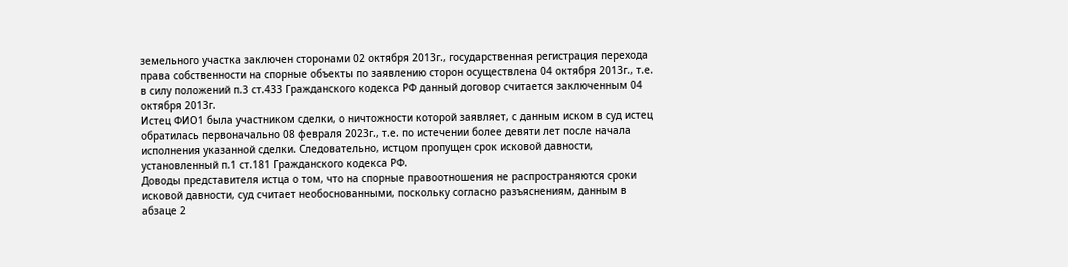земельного участка заключен сторонами 02 октября 2013г., государственная регистрация перехода права собственности на спорные объекты по заявлению сторон осуществлена 04 октября 2013г., т.е. в силу положений п.3 ст.433 Гражданского кодекса РФ данный договор считается заключенным 04 октября 2013г.
Истец ФИО1 была участником сделки, о ничтожности которой заявляет, с данным иском в суд истец обратилась первоначально 08 февраля 2023г., т.е. по истечении более девяти лет после начала исполнения указанной сделки. Следовательно, истцом пропущен срок исковой давности, установленный п.1 ст.181 Гражданского кодекса РФ.
Доводы представителя истца о том, что на спорные правоотношения не распространяются сроки исковой давности, суд считает необоснованными, поскольку согласно разъяснениям, данным в абзаце 2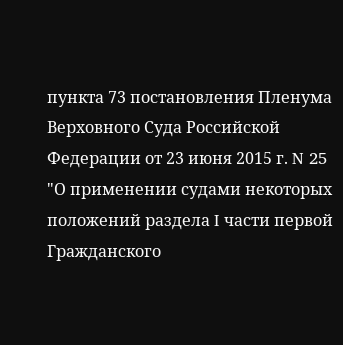пункта 73 постановления Пленума Верховного Суда Российской Федерации от 23 июня 2015 г. N 25 "О применении судами некоторых положений раздела I части первой Гражданского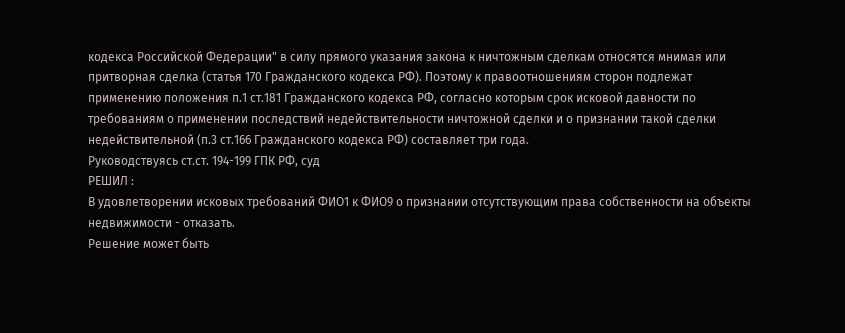кодекса Российской Федерации" в силу прямого указания закона к ничтожным сделкам относятся мнимая или притворная сделка (статья 170 Гражданского кодекса РФ). Поэтому к правоотношениям сторон подлежат применению положения п.1 ст.181 Гражданского кодекса РФ, согласно которым срок исковой давности по требованиям о применении последствий недействительности ничтожной сделки и о признании такой сделки недействительной (п.3 ст.166 Гражданского кодекса РФ) составляет три года.
Руководствуясь ст.ст. 194-199 ГПК РФ, суд
РЕШИЛ :
В удовлетворении исковых требований ФИО1 к ФИО9 о признании отсутствующим права собственности на объекты недвижимости - отказать.
Решение может быть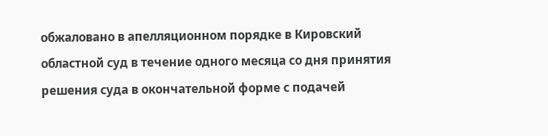обжаловано в апелляционном порядке в Кировский областной суд в течение одного месяца со дня принятия решения суда в окончательной форме с подачей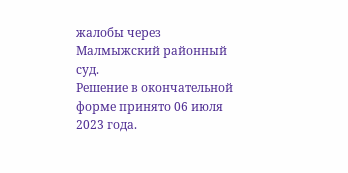жалобы через Малмыжский районный суд.
Решение в окончательной форме принято 06 июля 2023 года.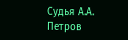Судья А.А. Петров